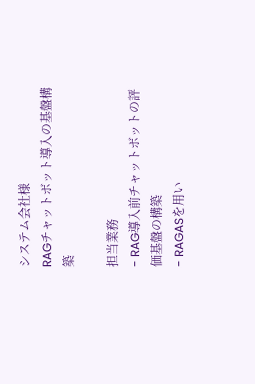システム会社様
RAGチャットボット導入の基盤構築

担当業務
- RAG導入前チャットボットの評価基盤の構築
- RAGASを用い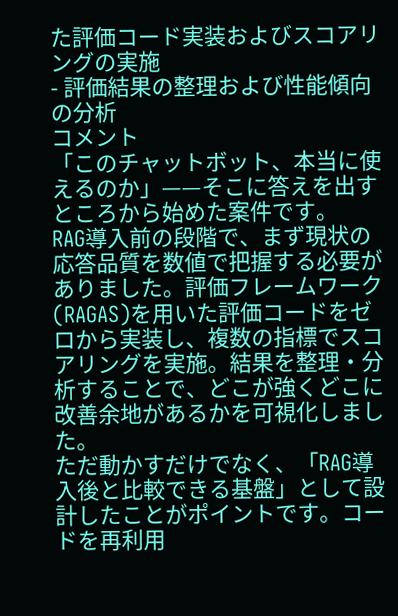た評価コード実装およびスコアリングの実施
- 評価結果の整理および性能傾向の分析
コメント
「このチャットボット、本当に使えるのか」——そこに答えを出すところから始めた案件です。
RAG導入前の段階で、まず現状の応答品質を数値で把握する必要がありました。評価フレームワーク(RAGAS)を用いた評価コードをゼロから実装し、複数の指標でスコアリングを実施。結果を整理・分析することで、どこが強くどこに改善余地があるかを可視化しました。
ただ動かすだけでなく、「RAG導入後と比較できる基盤」として設計したことがポイントです。コードを再利用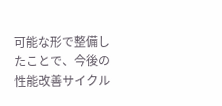可能な形で整備したことで、今後の性能改善サイクル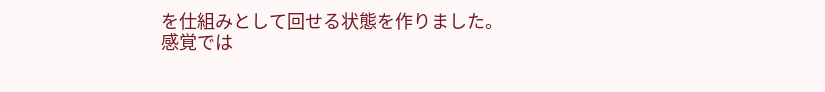を仕組みとして回せる状態を作りました。
感覚では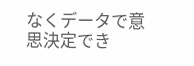なくデータで意思決定でき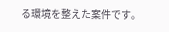る環境を整えた案件です。